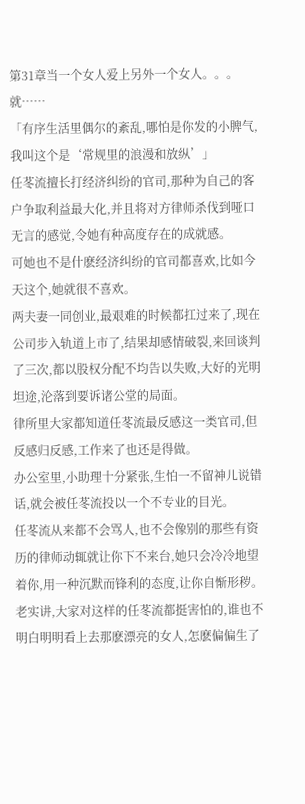第31章当一个女人爱上另外一个女人。。。就……
「有序生活里偶尔的紊乱,哪怕是你发的小脾气,我叫这个是‘常规里的浪漫和放纵’」
任苳流擅长打经济纠纷的官司,那种为自己的客户争取利益最大化,并且将对方律师杀伐到哑口无言的感觉,令她有种高度存在的成就感。
可她也不是什麽经济纠纷的官司都喜欢,比如今天这个,她就很不喜欢。
两夫妻一同创业,最艰难的时候都扛过来了,现在公司步入轨道上市了,结果却感情破裂,来回谈判了三次,都以股权分配不均告以失败,大好的光明坦途,沦落到要诉诸公堂的局面。
律所里大家都知道任苳流最反感这一类官司,但反感归反感,工作来了也还是得做。
办公室里,小助理十分紧张,生怕一不留神儿说错话,就会被任苳流投以一个不专业的目光。
任苳流从来都不会骂人,也不会像别的那些有资历的律师动辄就让你下不来台,她只会冷冷地望着你,用一种沉默而锋利的态度,让你自惭形秽。
老实讲,大家对这样的任苳流都挺害怕的,谁也不明白明明看上去那麽漂亮的女人,怎麽偏偏生了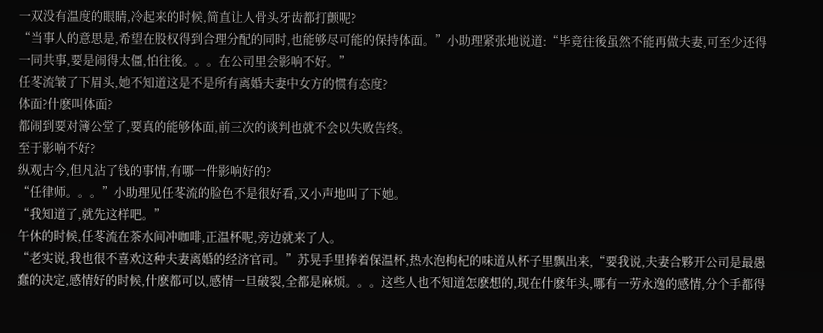一双没有温度的眼睛,冷起来的时候,简直让人骨头牙齿都打颤呢?
“当事人的意思是,希望在股权得到合理分配的同时,也能够尽可能的保持体面。”小助理紧张地说道:“毕竟往後虽然不能再做夫妻,可至少还得一同共事,要是闹得太僵,怕往後。。。在公司里会影响不好。”
任苳流皱了下眉头,她不知道这是不是所有离婚夫妻中女方的惯有态度?
体面?什麽叫体面?
都闹到要对簿公堂了,要真的能够体面,前三次的谈判也就不会以失败告终。
至于影响不好?
纵观古今,但凡沾了钱的事情,有哪一件影响好的?
“任律师。。。”小助理见任苳流的脸色不是很好看,又小声地叫了下她。
“我知道了,就先这样吧。”
午休的时候,任苳流在茶水间冲咖啡,正温杯呢,旁边就来了人。
“老实说,我也很不喜欢这种夫妻离婚的经济官司。”苏晃手里捧着保温杯,热水泡枸杞的味道从杯子里飘出来,“要我说,夫妻合夥开公司是最愚蠢的决定,感情好的时候,什麽都可以,感情一旦破裂,全都是麻烦。。。这些人也不知道怎麽想的,现在什麽年头,哪有一劳永逸的感情,分个手都得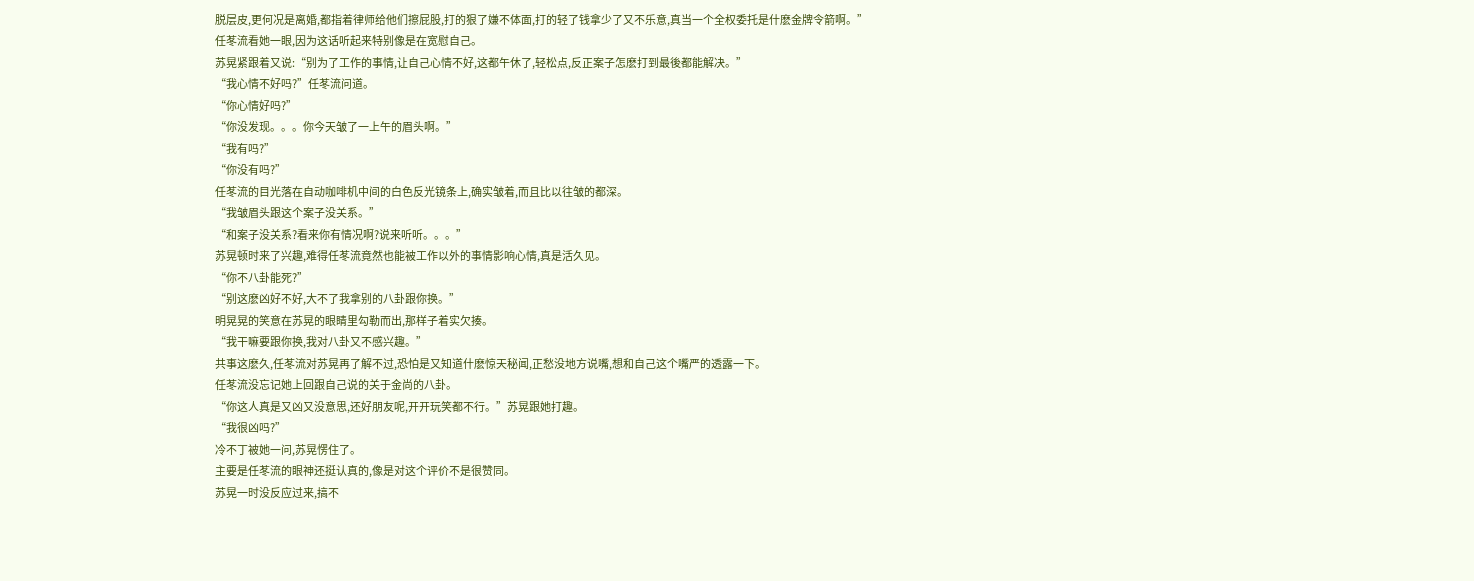脱层皮,更何况是离婚,都指着律师给他们擦屁股,打的狠了嫌不体面,打的轻了钱拿少了又不乐意,真当一个全权委托是什麽金牌令箭啊。”
任苳流看她一眼,因为这话听起来特别像是在宽慰自己。
苏晃紧跟着又说:“别为了工作的事情,让自己心情不好,这都午休了,轻松点,反正案子怎麽打到最後都能解决。”
“我心情不好吗?”任苳流问道。
“你心情好吗?”
“你没发现。。。你今天皱了一上午的眉头啊。”
“我有吗?”
“你没有吗?”
任苳流的目光落在自动咖啡机中间的白色反光镜条上,确实皱着,而且比以往皱的都深。
“我皱眉头跟这个案子没关系。”
“和案子没关系?看来你有情况啊?说来听听。。。”
苏晃顿时来了兴趣,难得任苳流竟然也能被工作以外的事情影响心情,真是活久见。
“你不八卦能死?”
“别这麽凶好不好,大不了我拿别的八卦跟你换。”
明晃晃的笑意在苏晃的眼睛里勾勒而出,那样子着实欠揍。
“我干嘛要跟你换,我对八卦又不感兴趣。”
共事这麽久,任苳流对苏晃再了解不过,恐怕是又知道什麽惊天秘闻,正愁没地方说嘴,想和自己这个嘴严的透露一下。
任苳流没忘记她上回跟自己说的关于金尚的八卦。
“你这人真是又凶又没意思,还好朋友呢,开开玩笑都不行。”苏晃跟她打趣。
“我很凶吗?”
冷不丁被她一问,苏晃愣住了。
主要是任苳流的眼神还挺认真的,像是对这个评价不是很赞同。
苏晃一时没反应过来,搞不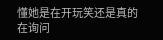懂她是在开玩笑还是真的在询问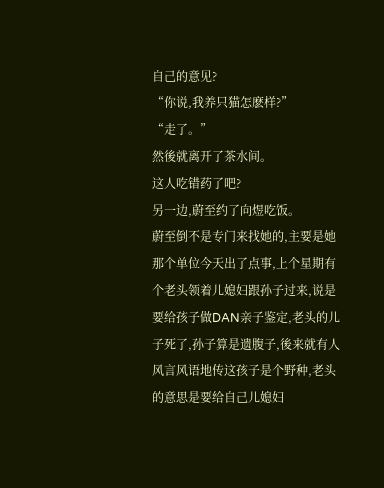自己的意见?
“你说,我养只猫怎麽样?”
“走了。”
然後就离开了茶水间。
这人吃错药了吧?
另一边,蔚至约了向煜吃饭。
蔚至倒不是专门来找她的,主要是她那个单位今天出了点事,上个星期有个老头领着儿媳妇跟孙子过来,说是要给孩子做DAN亲子鉴定,老头的儿子死了,孙子算是遗腹子,後来就有人风言风语地传这孩子是个野种,老头的意思是要给自己儿媳妇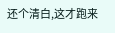还个清白,这才跑来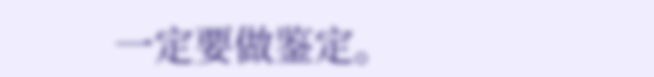一定要做鉴定。